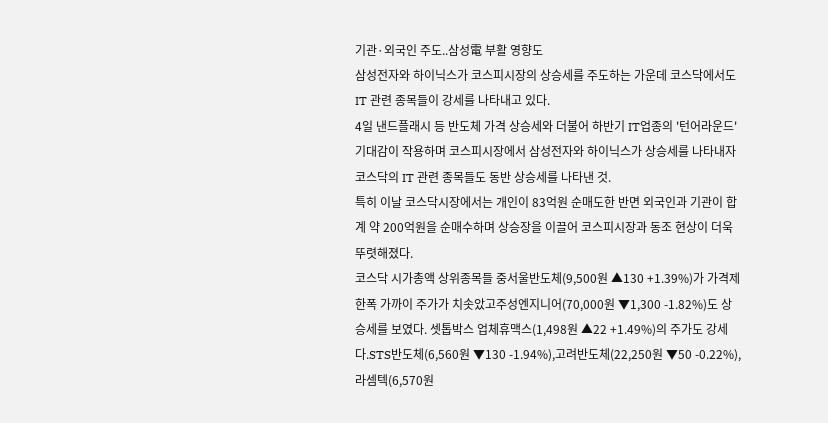기관·외국인 주도..삼성電 부활 영향도
삼성전자와 하이닉스가 코스피시장의 상승세를 주도하는 가운데 코스닥에서도 IT 관련 종목들이 강세를 나타내고 있다.
4일 낸드플래시 등 반도체 가격 상승세와 더불어 하반기 IT업종의 '턴어라운드' 기대감이 작용하며 코스피시장에서 삼성전자와 하이닉스가 상승세를 나타내자 코스닥의 IT 관련 종목들도 동반 상승세를 나타낸 것.
특히 이날 코스닥시장에서는 개인이 83억원 순매도한 반면 외국인과 기관이 합계 약 200억원을 순매수하며 상승장을 이끌어 코스피시장과 동조 현상이 더욱 뚜렷해졌다.
코스닥 시가총액 상위종목들 중서울반도체(9,500원 ▲130 +1.39%)가 가격제한폭 가까이 주가가 치솟았고주성엔지니어(70,000원 ▼1,300 -1.82%)도 상승세를 보였다. 셋톱박스 업체휴맥스(1,498원 ▲22 +1.49%)의 주가도 강세다.STS반도체(6,560원 ▼130 -1.94%),고려반도체(22,250원 ▼50 -0.22%),라셈텍(6,570원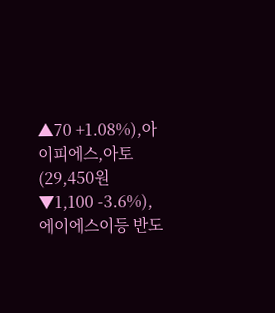▲70 +1.08%),아이피에스,아토(29,450원 ▼1,100 -3.6%),에이에스이등 반도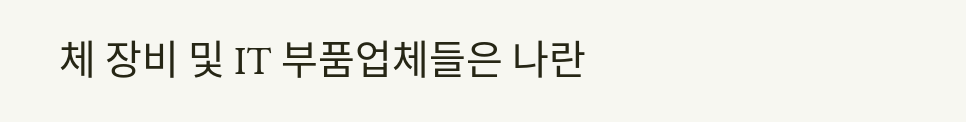체 장비 및 IT 부품업체들은 나란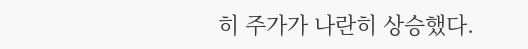히 주가가 나란히 상승했다.